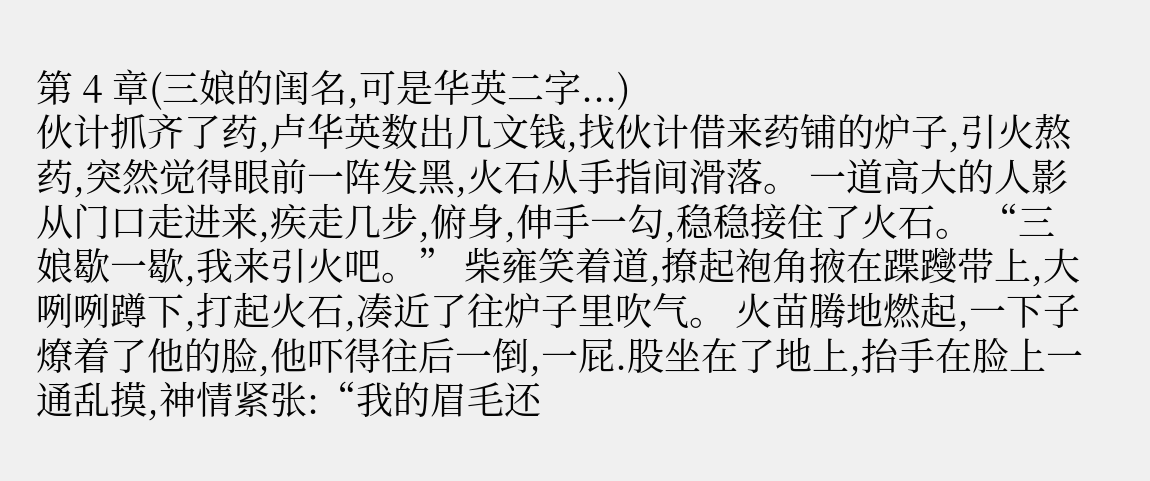第 4 章(三娘的闺名,可是华英二字...)
伙计抓齐了药,卢华英数出几文钱,找伙计借来药铺的炉子,引火熬药,突然觉得眼前一阵发黑,火石从手指间滑落。 一道高大的人影从门口走进来,疾走几步,俯身,伸手一勾,稳稳接住了火石。 “三娘歇一歇,我来引火吧。” 柴雍笑着道,撩起袍角掖在蹀躞带上,大咧咧蹲下,打起火石,凑近了往炉子里吹气。 火苗腾地燃起,一下子燎着了他的脸,他吓得往后一倒,一屁.股坐在了地上,抬手在脸上一通乱摸,神情紧张:“我的眉毛还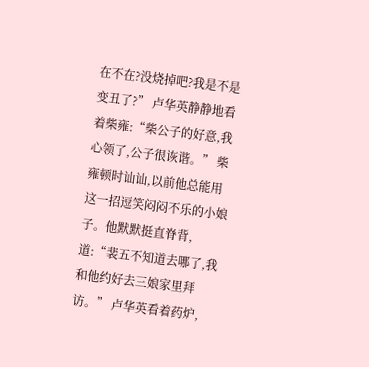在不在?没烧掉吧?我是不是变丑了?” 卢华英静静地看着柴雍:“柴公子的好意,我心领了,公子很诙谐。” 柴雍顿时讪讪,以前他总能用这一招逗笑闷闷不乐的小娘子。他默默挺直脊背,道:“裴五不知道去哪了,我和他约好去三娘家里拜访。” 卢华英看着药炉,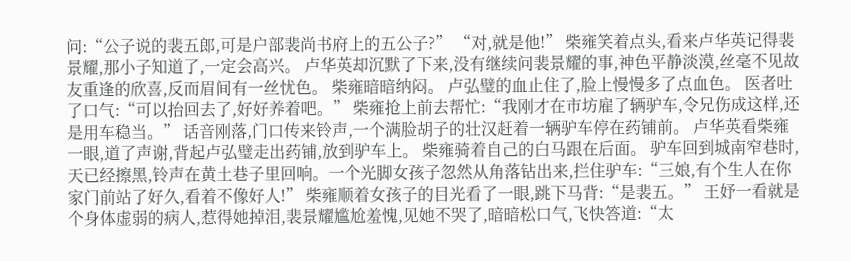问:“公子说的裴五郎,可是户部裴尚书府上的五公子?” “对,就是他!” 柴雍笑着点头,看来卢华英记得裴景耀,那小子知道了,一定会高兴。 卢华英却沉默了下来,没有继续问裴景耀的事,神色平静淡漠,丝毫不见故友重逢的欣喜,反而眉间有一丝忧色。 柴雍暗暗纳闷。 卢弘璧的血止住了,脸上慢慢多了点血色。 医者吐了口气:“可以抬回去了,好好养着吧。” 柴雍抢上前去帮忙:“我刚才在市坊雇了辆驴车,令兄伤成这样,还是用车稳当。” 话音刚落,门口传来铃声,一个满脸胡子的壮汉赶着一辆驴车停在药铺前。 卢华英看柴雍一眼,道了声谢,背起卢弘璧走出药铺,放到驴车上。 柴雍骑着自己的白马跟在后面。 驴车回到城南窄巷时,天已经擦黑,铃声在黄土巷子里回响。一个光脚女孩子忽然从角落钻出来,拦住驴车:“三娘,有个生人在你家门前站了好久,看着不像好人!” 柴雍顺着女孩子的目光看了一眼,跳下马背:“是裴五。” 王妤一看就是个身体虚弱的病人,惹得她掉泪,裴景耀尴尬羞愧,见她不哭了,暗暗松口气,飞快答道:“太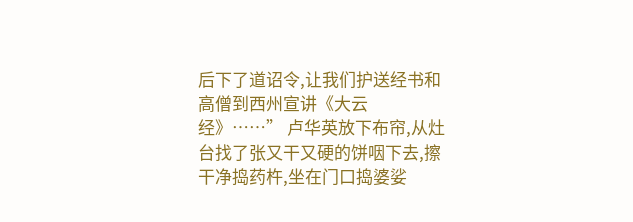后下了道诏令,让我们护送经书和高僧到西州宣讲《大云经》……” 卢华英放下布帘,从灶台找了张又干又硬的饼咽下去,擦干净捣药杵,坐在门口捣婆娑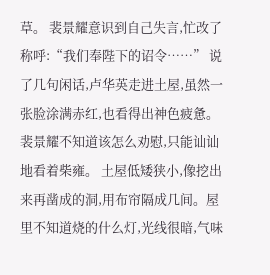草。 裴景耀意识到自己失言,忙改了称呼:“我们奉陛下的诏令……” 说了几句闲话,卢华英走进土屋,虽然一张脸涂满赤红,也看得出神色疲惫。 裴景耀不知道该怎么劝慰,只能讪讪地看着柴雍。 土屋低矮狭小,像挖出来再凿成的洞,用布帘隔成几间。屋里不知道烧的什么灯,光线很暗,气味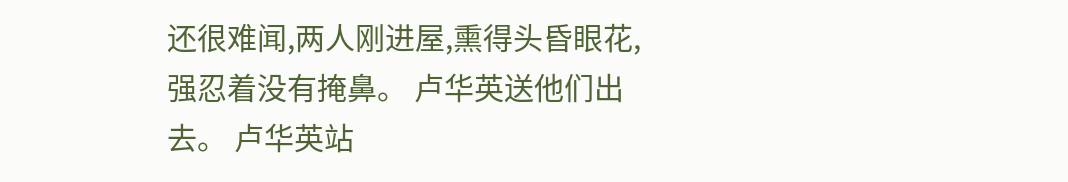还很难闻,两人刚进屋,熏得头昏眼花,强忍着没有掩鼻。 卢华英送他们出去。 卢华英站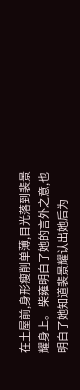在土屋前,身形瘦削单薄,目光落到裴景耀身上。 柴雍明白了她的言外之意,也明白了她知道裴景耀认出她后为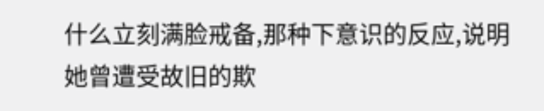什么立刻满脸戒备,那种下意识的反应,说明她曾遭受故旧的欺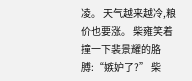凌。 天气越来越冷,粮价也要涨。 柴雍笑着撞一下裴景耀的胳膊:“嫉妒了?” 柴